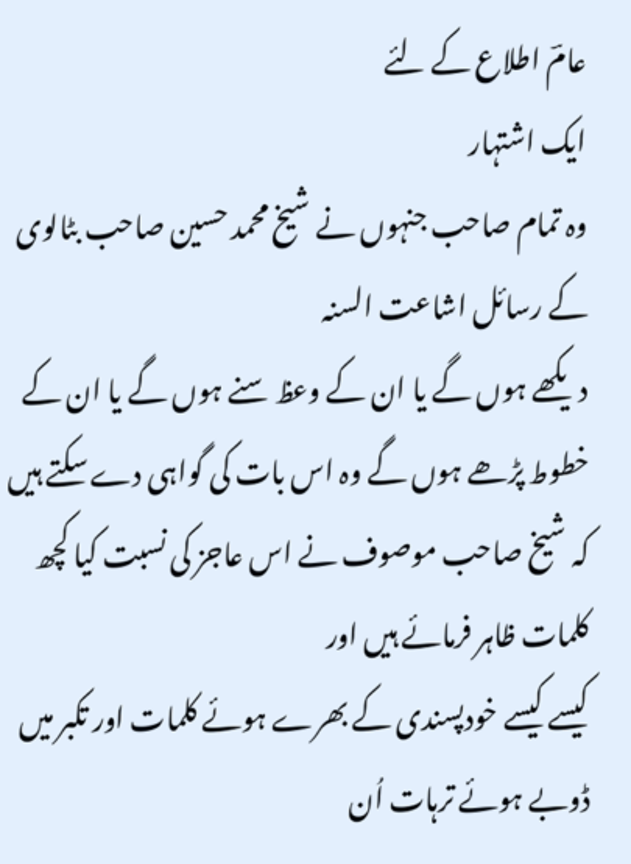عامؔ اطلاع کے لئے
ایک اشتہار
وہ تمام صاحب جنہوں نے شیخ محمد حسین صاحب بٹالوی کے رسائل اشاعت السنہ
دیکھے ہوں گے یا ان کے وعظ سنے ہوں گے یا ان کے خطوط پڑھے ہوں گے وہ اس بات کی گواہی دے سکتے ہیں کہ شیخ صاحب موصوف نے اس عاجز کی نسبت کیا کچھ کلمات ظاہر فرمائے ہیں اور
کیسے کیسے خودپسندی کے بھرے ہوئے کلمات اور تکبر میں ڈوبے ہوئے ترہات اُن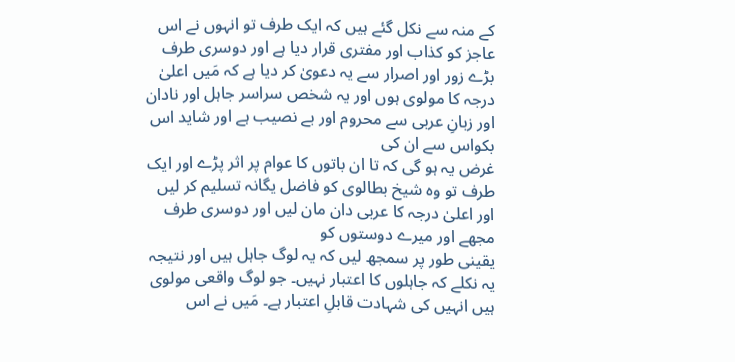کے منہ سے نکل گئے ہیں کہ ایک طرف تو انہوں نے اس عاجز کو کذاب اور مفتری قرار دیا ہے اور دوسری طرف
بڑے زور اور اصرار سے یہ دعویٰ کر دیا ہے کہ مَیں اعلیٰ درجہ کا مولوی ہوں اور یہ شخص سراسر جاہل اور نادان اور زبانِ عربی سے محروم اور بے نصیب ہے اور شاید اس بکواس سے ان کی
غرض یہ ہو گی کہ تا ان باتوں کا عوام پر اثر پڑے اور ایک طرف تو وہ شیخ بطالوی کو فاضل یگانہ تسلیم کر لیں اور اعلیٰ درجہ کا عربی دان مان لیں اور دوسری طرف مجھے اور میرے دوستوں کو
یقینی طور پر سمجھ لیں کہ یہ لوگ جاہل ہیں اور نتیجہ یہ نکلے کہ جاہلوں کا اعتبار نہیں۔ جو لوگ واقعی مولوی ہیں انہیں کی شہادت قابلِ اعتبار ہے۔ مَیں نے اس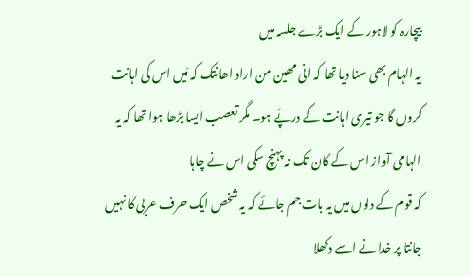بیچارہ کو لاہور کے ایک بڑے جلسہ میں
یہ الہام بھی سنا دیا تھا کہ انی مھین من اراد اھانتک کہ مَیں اس کی اہانت کروں گا جو تیری اہانت کے درپَے ہو۔ مگر تعصب ایسا بڑھا ہوا تھا کہ یہ الہامی آواز اس کے کان تک نہ پہنچ سکی اس نے چاہا
کہ قوم کے دلوں میں یہ بات جم جائے کہ یہ شخص ایک حرف عربی کا نہیں جانتا پر خدا نے اسے دکھلا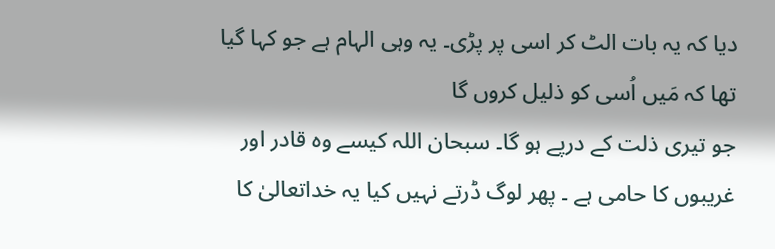دیا کہ یہ بات الٹ کر اسی پر پڑی۔ یہ وہی الہام ہے جو کہا گیا تھا کہ مَیں اُسی کو ذلیل کروں گا
جو تیری ذلت کے درپے ہو گا۔ سبحان اللہ کیسے وہ قادر اور غریبوں کا حامی ہے ۔ پھر لوگ ڈرتے نہیں کیا یہ خداتعالیٰ کا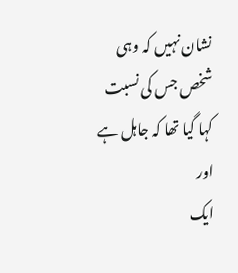نشان نہیں کہ وہی شخص جس کی نسبت کہا گیا تھا کہ جاہل ہے اور
ایک